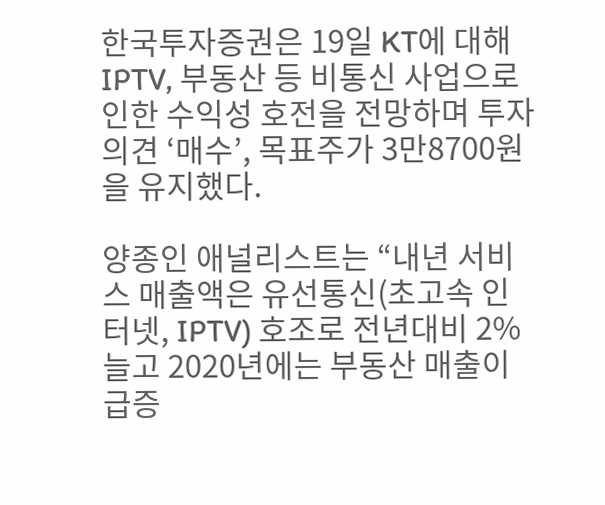한국투자증권은 19일 KT에 대해 IPTV, 부동산 등 비통신 사업으로 인한 수익성 호전을 전망하며 투자의견 ‘매수’, 목표주가 3만8700원을 유지했다.

양종인 애널리스트는 “내년 서비스 매출액은 유선통신(초고속 인터넷, IPTV) 호조로 전년대비 2% 늘고 2020년에는 부동산 매출이 급증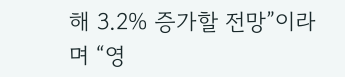해 3.2% 증가할 전망”이라며 “영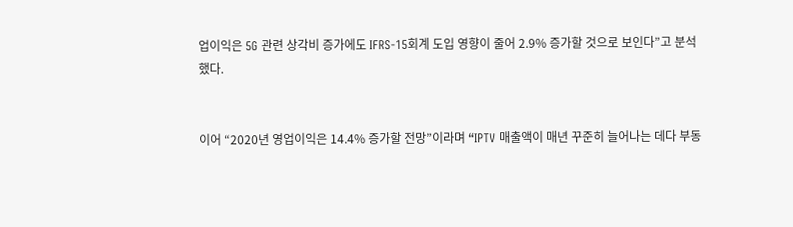업이익은 5G 관련 상각비 증가에도 IFRS-15회계 도입 영향이 줄어 2.9% 증가할 것으로 보인다”고 분석했다.


이어 “2020년 영업이익은 14.4% 증가할 전망”이라며 “IPTV 매출액이 매년 꾸준히 늘어나는 데다 부동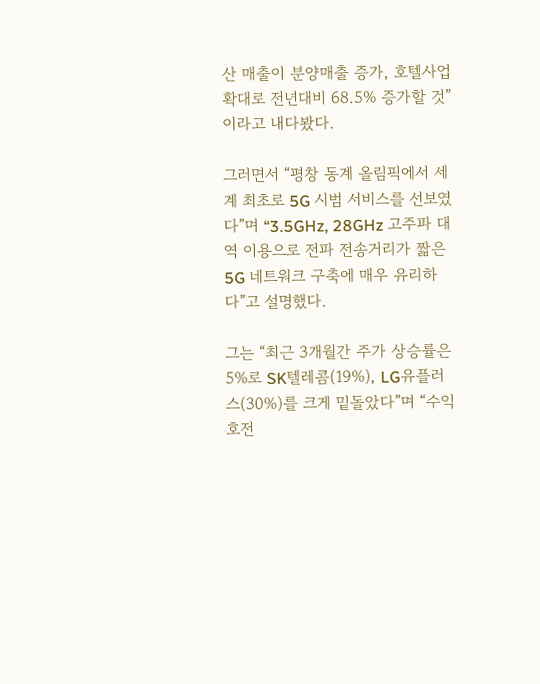산 매출이 분양매출 증가, 호텔사업 확대로 전년대비 68.5% 증가할 것”이라고 내다봤다.

그러면서 “평창 동계 올림픽에서 세계 최초로 5G 시범 서비스를 선보였다”며 “3.5GHz, 28GHz 고주파 대역 이용으로 전파 전송거리가 짧은 5G 네트워크 구축에 매우 유리하다”고 설명했다.

그는 “최근 3개월간 주가 상승률은 5%로 SK텔레콤(19%), LG유플러스(30%)를 크게 밑돌았다”며 “수익 호전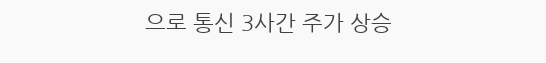으로 통신 3사간 주가 상승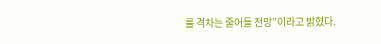률 격차는 줄어들 전망”이라고 밝혔다.